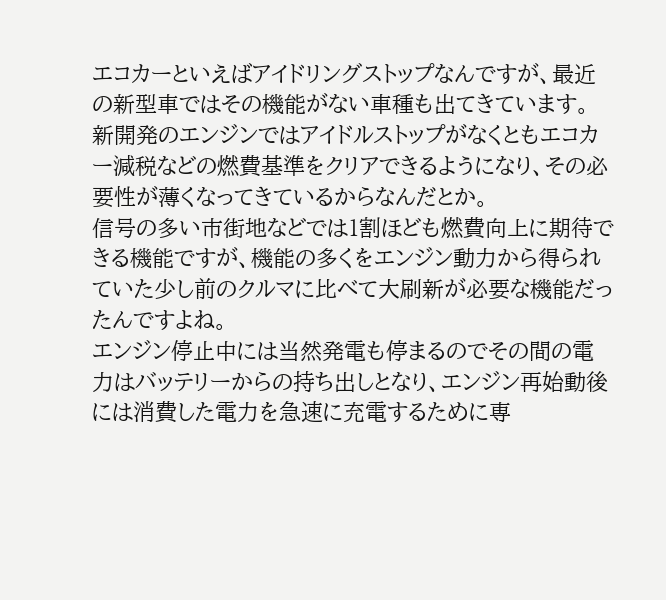エコカーといえばアイドリングストップなんですが、最近の新型車ではその機能がない車種も出てきています。
新開発のエンジンではアイドルストップがなくともエコカー減税などの燃費基準をクリアできるようになり、その必要性が薄くなってきているからなんだとか。
信号の多い市街地などでは1割ほども燃費向上に期待できる機能ですが、機能の多くをエンジン動力から得られていた少し前のクルマに比べて大刷新が必要な機能だったんですよね。
エンジン停止中には当然発電も停まるのでその間の電力はバッテリーからの持ち出しとなり、エンジン再始動後には消費した電力を急速に充電するために専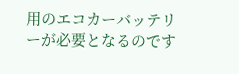用のエコカーバッテリーが必要となるのです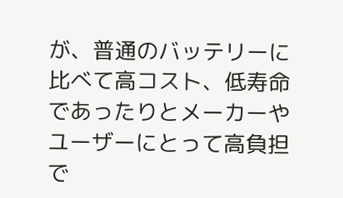が、普通のバッテリーに比べて高コスト、低寿命であったりとメーカーやユーザーにとって高負担で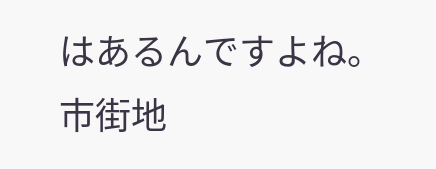はあるんですよね。
市街地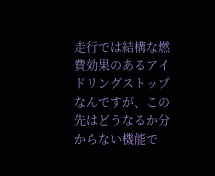走行では結構な燃費効果のあるアイドリングストップなんですが、この先はどうなるか分からない機能で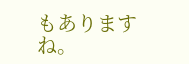もありますね。